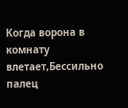Когда ворона в комнату влетает,Бессильно палец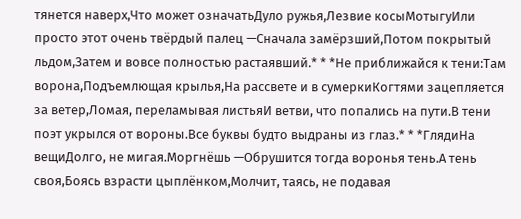тянется наверх,Что может означатьДуло ружья,Лезвие косыМотыгуИли просто этот очень твёрдый палец —Сначала замёрзший,Потом покрытый льдом,Затем и вовсе полностью растаявший.* * *Не приближайся к тени:Там ворона,Подъемлющая крылья,На рассвете и в сумеркиКогтями зацепляется за ветер,Ломая, переламывая листьяИ ветви, что попались на пути.В тени поэт укрылся от вороны.Все буквы будто выдраны из глаз.* * *ГлядиНа вещиДолго, не мигая.Моргнёшь —Обрушится тогда воронья тень.А тень своя,Боясь взрасти цыплёнком,Молчит, таясь, не подавая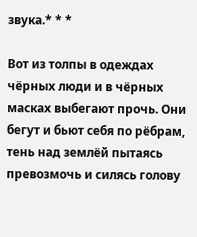звука.* * *

Вот из толпы в одеждах чёрных люди и в чёрных масках выбегают прочь. Они бегут и бьют себя по рёбрам, тень над землёй пытаясь превозмочь и силясь голову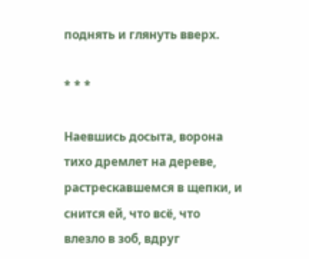поднять и глянуть вверх.

* * *

Наевшись досыта, ворона тихо дремлет на дереве, растрескавшемся в щепки, и снится ей, что всё, что влезло в зоб, вдруг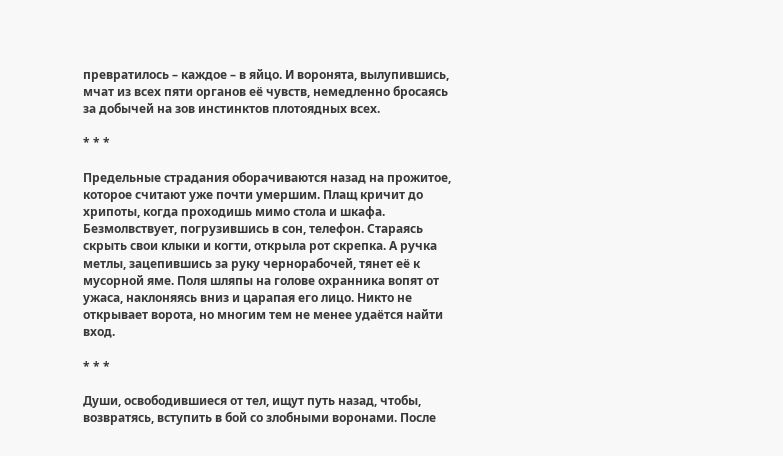превратилось – каждое – в яйцо. И воронята, вылупившись, мчат из всех пяти органов её чувств, немедленно бросаясь за добычей на зов инстинктов плотоядных всех.

* * *

Предельные страдания оборачиваются назад на прожитое, которое считают уже почти умершим. Плащ кричит до хрипоты, когда проходишь мимо стола и шкафа. Безмолвствует, погрузившись в сон, телефон. Стараясь скрыть свои клыки и когти, открыла рот скрепка. А ручка метлы, зацепившись за руку чернорабочей, тянет её к мусорной яме. Поля шляпы на голове охранника вопят от ужаса, наклоняясь вниз и царапая его лицо. Никто не открывает ворота, но многим тем не менее удаётся найти вход.

* * *

Души, освободившиеся от тел, ищут путь назад, чтобы, возвратясь, вступить в бой со злобными воронами. После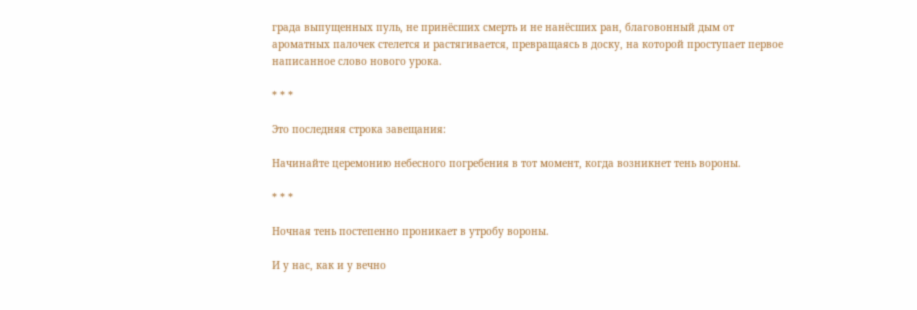града выпущенных пуль, не принёсших смерть и не нанёсших ран, благовонный дым от ароматных палочек стелется и растягивается, превращаясь в доску, на которой проступает первое написанное слово нового урока.

* * *

Это последняя строка завещания:

Начинайте церемонию небесного погребения в тот момент, когда возникнет тень вороны.

* * *

Ночная тень постепенно проникает в утробу вороны.

И у нас, как и у вечно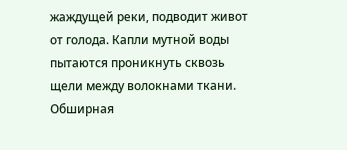жаждущей реки, подводит живот от голода. Капли мутной воды пытаются проникнуть сквозь щели между волокнами ткани. Обширная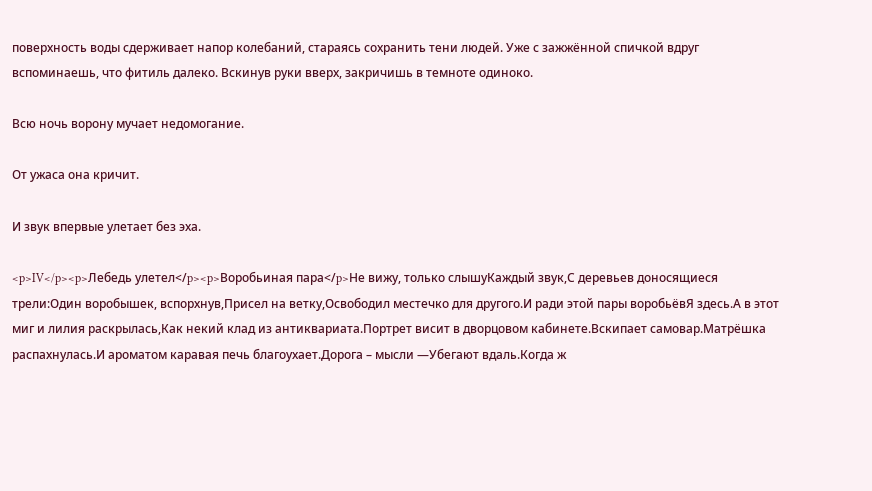поверхность воды сдерживает напор колебаний, стараясь сохранить тени людей. Уже с зажжённой спичкой вдруг вспоминаешь, что фитиль далеко. Вскинув руки вверх, закричишь в темноте одиноко.

Всю ночь ворону мучает недомогание.

От ужаса она кричит.

И звук впервые улетает без эха.

<p>IV</p><p>Лебедь улетел</p><p>Воробьиная пара</p>Не вижу, только слышуКаждый звук,С деревьев доносящиеся трели:Один воробышек, вспорхнув,Присел на ветку,Освободил местечко для другого.И ради этой пары воробьёвЯ здесь.А в этот миг и лилия раскрылась,Как некий клад из антиквариата.Портрет висит в дворцовом кабинете.Вскипает самовар.Матрёшка распахнулась.И ароматом каравая печь благоухает.Дорога – мысли —Убегают вдаль.Когда ж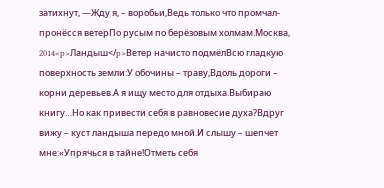затихнут, —Жду я, – воробьи,Ведь только что промчал-пронёсся ветерПо русым по берёзовым холмам.Москва, 2014<p>Ландыш</p>Ветер начисто подмёлВсю гладкую поверхность земли:У обочины – траву,Вдоль дороги – корни деревьев.А я ищу место для отдыха.Выбираю книгу…Но как привести себя в равновесие духа?Вдруг вижу – куст ландыша передо мной.И слышу – шепчет мне:«Упрячься в тайне!Отметь себя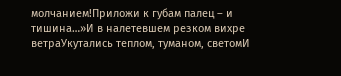молчанием!Приложи к губам палец – и тишина…»И в налетевшем резком вихре ветраУкутались теплом, туманом, светомИ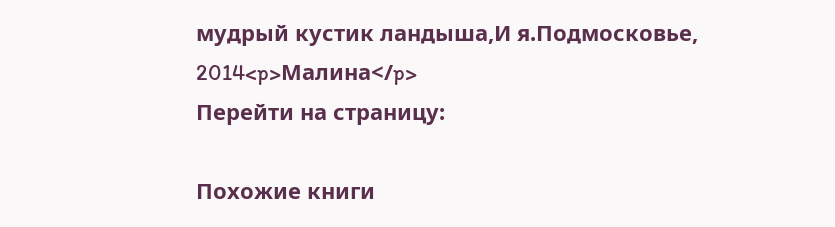мудрый кустик ландыша,И я.Подмосковье, 2014<p>Малина</p>
Перейти на страницу:

Похожие книги